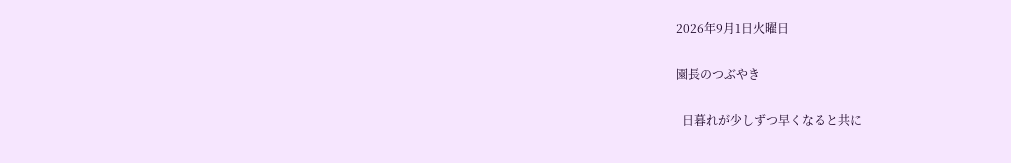2026年9月1日火曜日

園長のつぶやき

  日暮れが少しずつ早くなると共に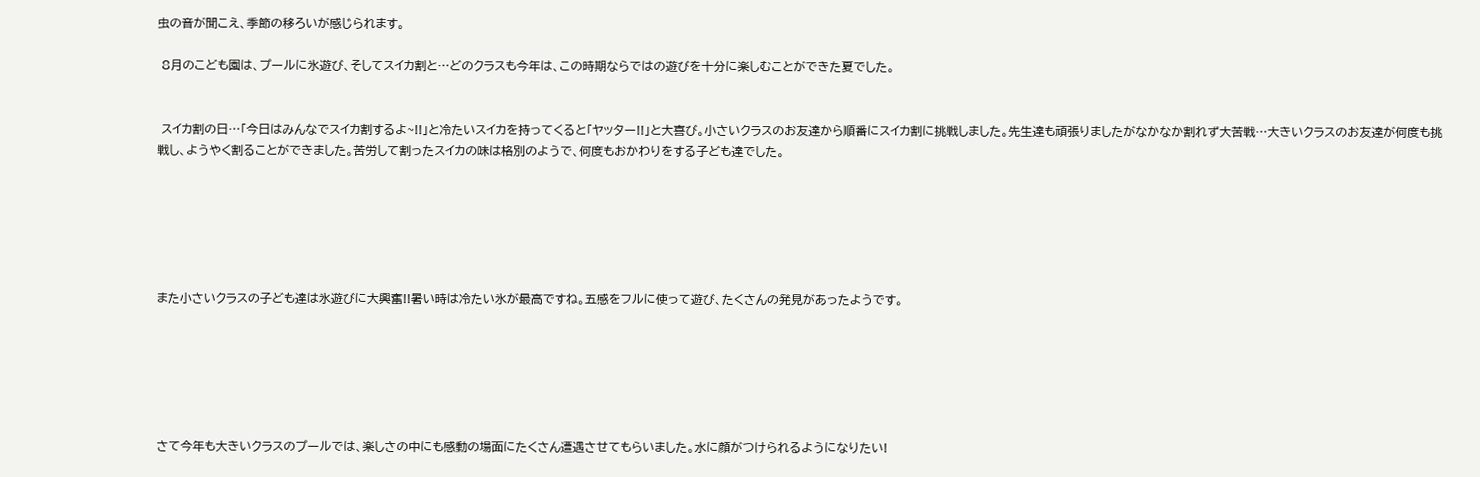虫の音が聞こえ、季節の移ろいが感じられます。

 8月のこども園は、プールに氷遊び、そしてスイカ割と…どのクラスも今年は、この時期ならではの遊びを十分に楽しむことができた夏でした。


 スイカ割の日…「今日はみんなでスイカ割するよ~!!」と冷たいスイカを持ってくると「ヤッター!!」と大喜び。小さいクラスのお友達から順番にスイカ割に挑戦しました。先生達も頑張りましたがなかなか割れず大苦戦…大きいクラスのお友達が何度も挑戦し、ようやく割ることができました。苦労して割ったスイカの味は格別のようで、何度もおかわりをする子ども達でした。






また小さいクラスの子ども達は氷遊びに大興奮!!暑い時は冷たい氷が最高ですね。五感をフルに使って遊び、たくさんの発見があったようです。






さて今年も大きいクラスのプールでは、楽しさの中にも感動の場面にたくさん遭遇させてもらいました。水に顔がつけられるようになりたい!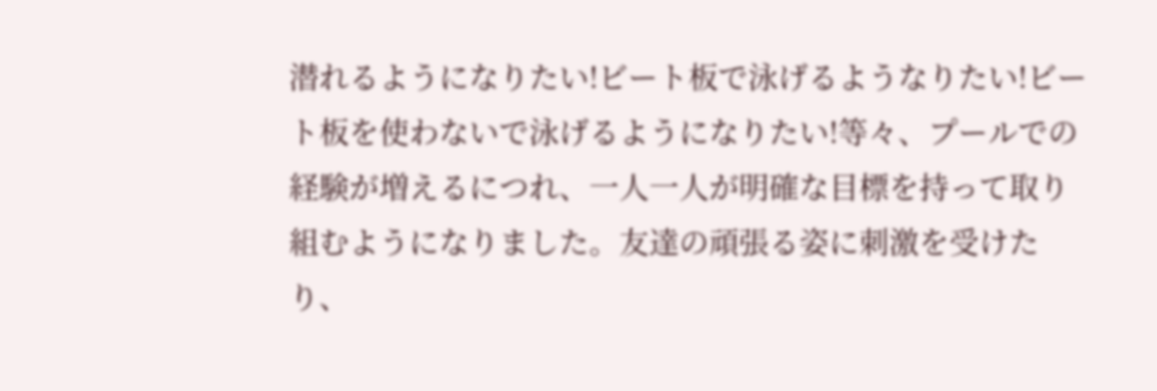潜れるようになりたい!ビート板で泳げるようなりたい!ビート板を使わないで泳げるようになりたい!等々、プールでの経験が増えるにつれ、一人一人が明確な目標を持って取り組むようになりました。友達の頑張る姿に刺激を受けたり、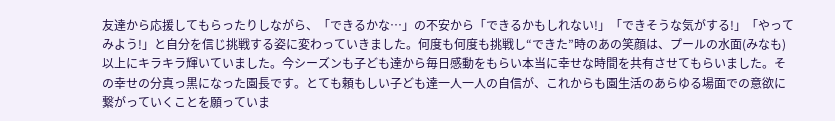友達から応援してもらったりしながら、「できるかな…」の不安から「できるかもしれない!」「できそうな気がする!」「やってみよう!」と自分を信じ挑戦する姿に変わっていきました。何度も何度も挑戦し“できた”時のあの笑顔は、プールの水面(みなも)以上にキラキラ輝いていました。今シーズンも子ども達から毎日感動をもらい本当に幸せな時間を共有させてもらいました。その幸せの分真っ黒になった園長です。とても頼もしい子ども達一人一人の自信が、これからも園生活のあらゆる場面での意欲に繋がっていくことを願っていま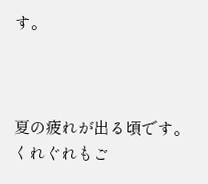す。



夏の疲れが出る頃です。くれぐれもご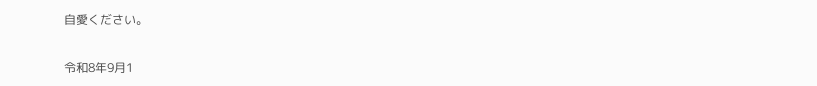自愛ください。


令和8年9月1